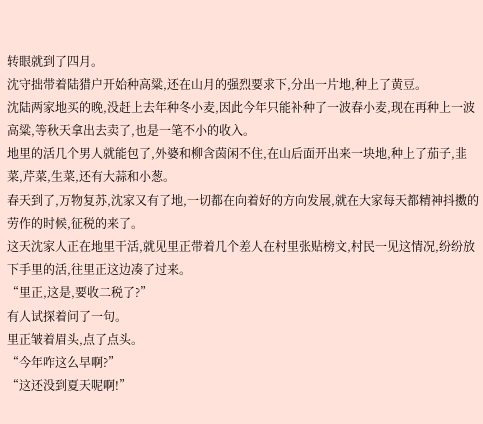转眼就到了四月。
沈守拙带着陆猎户开始种高粱,还在山月的强烈要求下,分出一片地,种上了黄豆。
沈陆两家地买的晚,没赶上去年种冬小麦,因此今年只能补种了一波春小麦,现在再种上一波高粱,等秋天拿出去卖了,也是一笔不小的收入。
地里的活几个男人就能包了,外婆和柳含茵闲不住,在山后面开出来一块地,种上了茄子,韭菜,芹菜,生菜,还有大蒜和小葱。
春天到了,万物复苏,沈家又有了地,一切都在向着好的方向发展,就在大家每天都精神抖擞的劳作的时候,征税的来了。
这天沈家人正在地里干活,就见里正带着几个差人在村里张贴榜文,村民一见这情况,纷纷放下手里的活,往里正这边凑了过来。
“里正,这是,要收二税了?”
有人试探着问了一句。
里正皱着眉头,点了点头。
“今年咋这么早啊?”
“这还没到夏天呢啊!”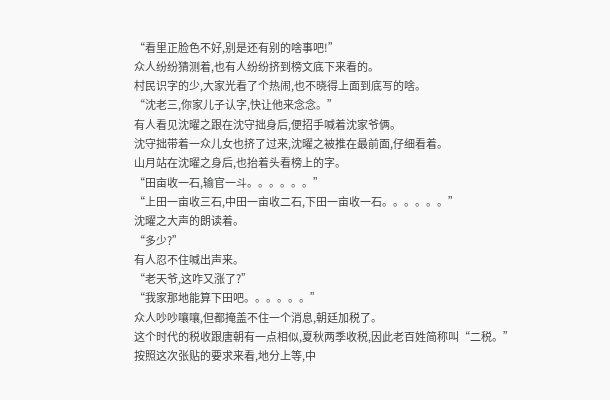“看里正脸色不好,别是还有别的啥事吧!”
众人纷纷猜测着,也有人纷纷挤到榜文底下来看的。
村民识字的少,大家光看了个热闹,也不晓得上面到底写的啥。
“沈老三,你家儿子认字,快让他来念念。”
有人看见沈曜之跟在沈守拙身后,便招手喊着沈家爷俩。
沈守拙带着一众儿女也挤了过来,沈曜之被推在最前面,仔细看着。
山月站在沈曜之身后,也抬着头看榜上的字。
“田亩收一石,输官一斗。。。。。。”
“上田一亩收三石,中田一亩收二石,下田一亩收一石。。。。。。”
沈曜之大声的朗读着。
“多少?”
有人忍不住喊出声来。
“老天爷,这咋又涨了?”
“我家那地能算下田吧。。。。。。”
众人吵吵嚷嚷,但都掩盖不住一个消息,朝廷加税了。
这个时代的税收跟唐朝有一点相似,夏秋两季收税,因此老百姓简称叫“二税。”
按照这次张贴的要求来看,地分上等,中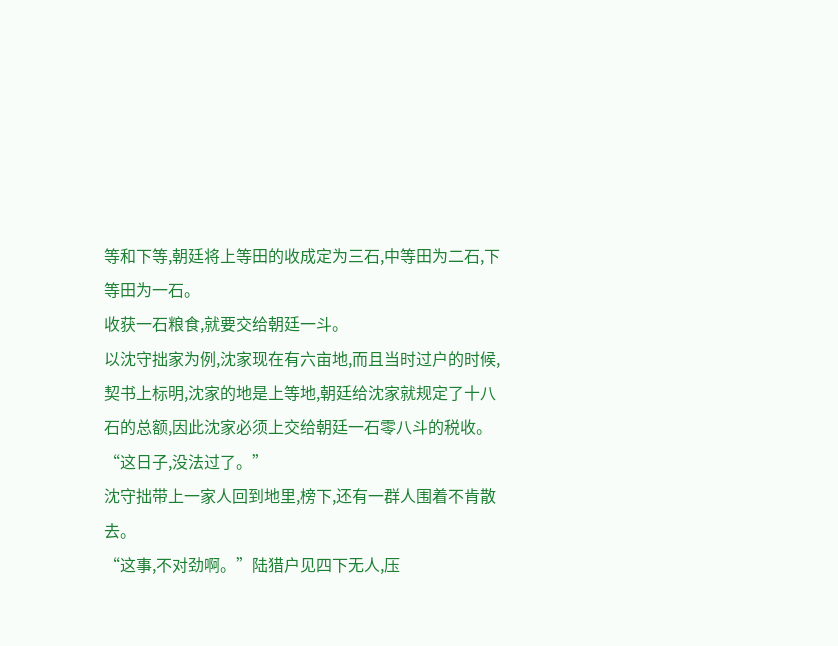等和下等,朝廷将上等田的收成定为三石,中等田为二石,下等田为一石。
收获一石粮食,就要交给朝廷一斗。
以沈守拙家为例,沈家现在有六亩地,而且当时过户的时候,契书上标明,沈家的地是上等地,朝廷给沈家就规定了十八石的总额,因此沈家必须上交给朝廷一石零八斗的税收。
“这日子,没法过了。”
沈守拙带上一家人回到地里,榜下,还有一群人围着不肯散去。
“这事,不对劲啊。”陆猎户见四下无人,压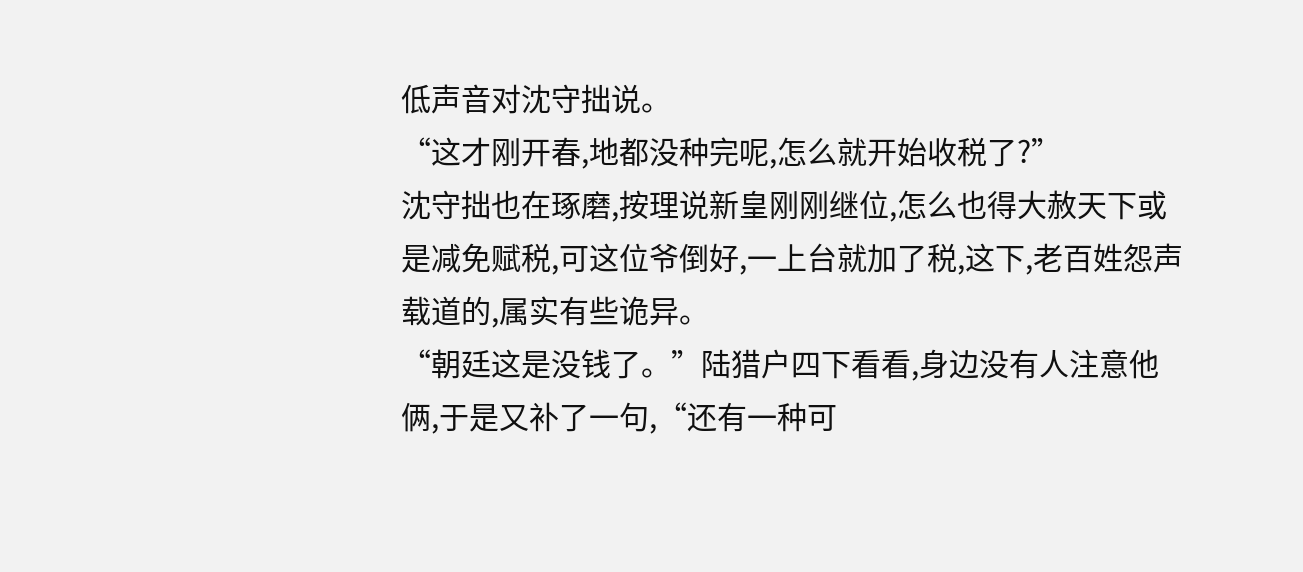低声音对沈守拙说。
“这才刚开春,地都没种完呢,怎么就开始收税了?”
沈守拙也在琢磨,按理说新皇刚刚继位,怎么也得大赦天下或是减免赋税,可这位爷倒好,一上台就加了税,这下,老百姓怨声载道的,属实有些诡异。
“朝廷这是没钱了。”陆猎户四下看看,身边没有人注意他俩,于是又补了一句,“还有一种可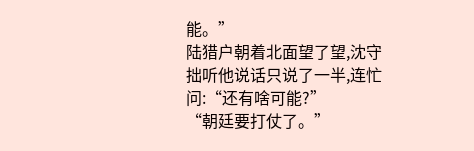能。”
陆猎户朝着北面望了望,沈守拙听他说话只说了一半,连忙问:“还有啥可能?”
“朝廷要打仗了。”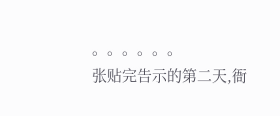。。。。。。
张贴完告示的第二天,衙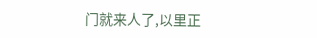门就来人了,以里正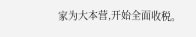家为大本营,开始全面收税。